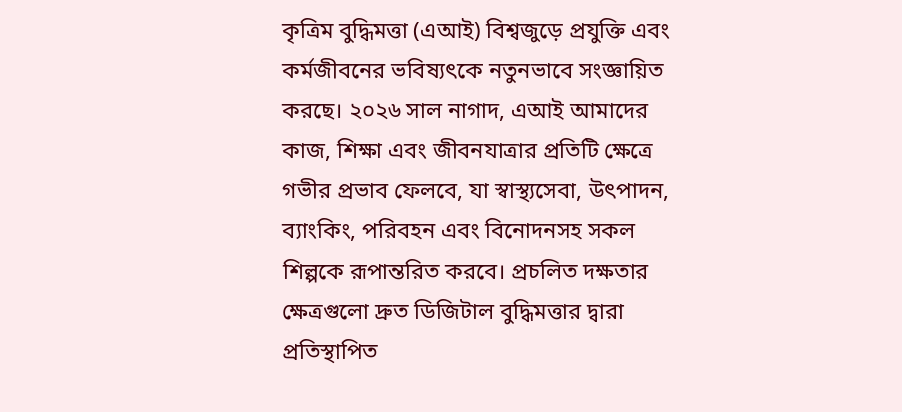কৃত্রিম বুদ্ধিমত্তা (এআই) বিশ্বজুড়ে প্রযুক্তি এবং কর্মজীবনের ভবিষ্যৎকে নতুনভাবে সংজ্ঞায়িত করছে। ২০২৬ সাল নাগাদ, এআই আমাদের কাজ, শিক্ষা এবং জীবনযাত্রার প্রতিটি ক্ষেত্রে গভীর প্রভাব ফেলবে, যা স্বাস্থ্যসেবা, উৎপাদন, ব্যাংকিং, পরিবহন এবং বিনোদনসহ সকল শিল্পকে রূপান্তরিত করবে। প্রচলিত দক্ষতার ক্ষেত্রগুলো দ্রুত ডিজিটাল বুদ্ধিমত্তার দ্বারা প্রতিস্থাপিত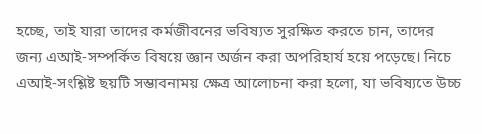হচ্ছে, তাই যারা তাদের কর্মজীবনের ভবিষ্যত সুরক্ষিত করতে চান, তাদের জন্য এআই-সম্পর্কিত বিষয়ে জ্ঞান অর্জন করা অপরিহার্য হয়ে পড়েছে। নিচে এআই-সংশ্লিষ্ট ছয়টি সম্ভাবনাময় ক্ষেত্র আলোচনা করা হলো, যা ভবিষ্যতে উচ্চ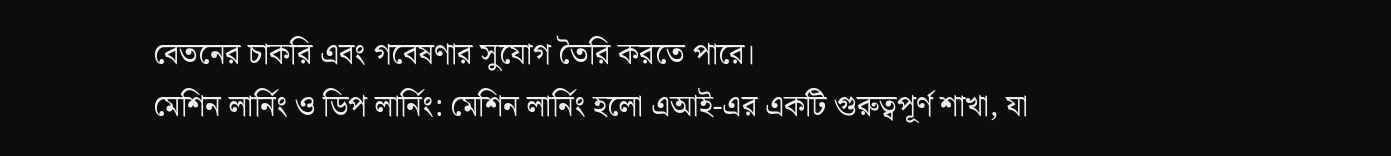বেতনের চাকরি এবং গবেষণার সুযোগ তৈরি করতে পারে।
মেশিন লার্নিং ও ডিপ লার্নিং: মেশিন লার্নিং হলো এআই-এর একটি গুরুত্বপূর্ণ শাখা, যা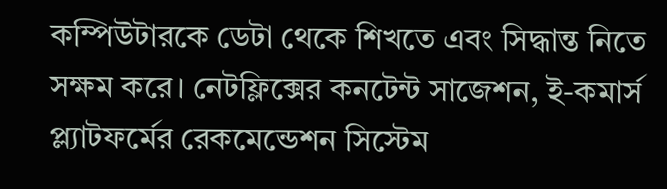কম্পিউটারকে ডেটা থেকে শিখতে এবং সিদ্ধান্ত নিতে সক্ষম করে। নেটফ্লিক্সের কনটেন্ট সাজেশন, ই-কমার্স প্ল্যাটফর্মের রেকমেন্ডেশন সিস্টেম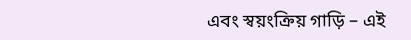এবং স্বয়ংক্রিয় গাড়ি – এই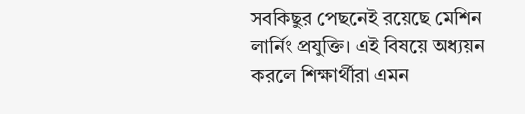সবকিছুর পেছনেই রয়েছে মেশিন লার্নিং প্রযুক্তি। এই বিষয়ে অধ্যয়ন করলে শিক্ষার্থীরা এমন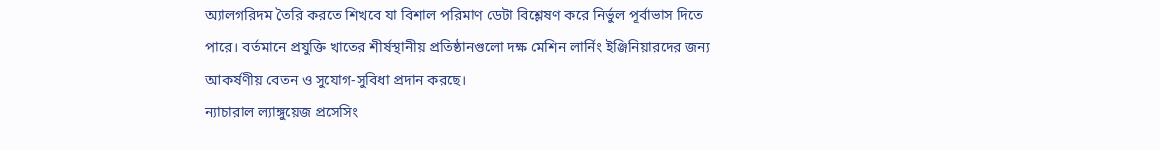অ্যালগরিদম তৈরি করতে শিখবে যা বিশাল পরিমাণ ডেটা বিশ্লেষণ করে নির্ভুল পূর্বাভাস দিতে পারে। বর্তমানে প্রযুক্তি খাতের শীর্ষস্থানীয় প্রতিষ্ঠানগুলো দক্ষ মেশিন লার্নিং ইঞ্জিনিয়ারদের জন্য আকর্ষণীয় বেতন ও সুযোগ-সুবিধা প্রদান করছে।
ন্যাচারাল ল্যাঙ্গুয়েজ প্রসেসিং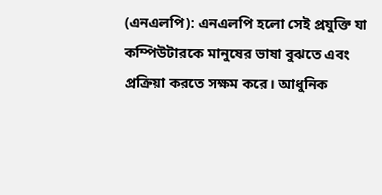(এনএলপি): এনএলপি হলো সেই প্রযুক্তি যা কম্পিউটারকে মানুষের ভাষা বুঝতে এবং প্রক্রিয়া করতে সক্ষম করে। আধুনিক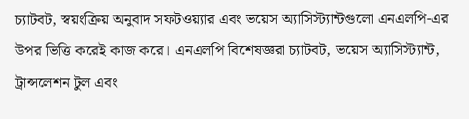চ্যাটবট, স্বয়ংক্রিয় অনুবাদ সফটওয়্যার এবং ভয়েস অ্যাসিস্ট্যান্টগুলো এনএলপি-এর উপর ভিত্তি করেই কাজ করে। এনএলপি বিশেষজ্ঞরা চ্যাটবট, ভয়েস অ্যাসিস্ট্যান্ট, ট্রান্সলেশন টুল এবং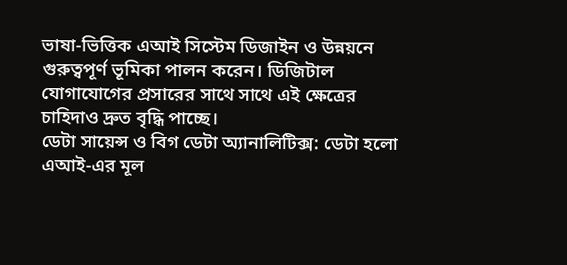ভাষা-ভিত্তিক এআই সিস্টেম ডিজাইন ও উন্নয়নে গুরুত্বপূর্ণ ভূমিকা পালন করেন। ডিজিটাল যোগাযোগের প্রসারের সাথে সাথে এই ক্ষেত্রের চাহিদাও দ্রুত বৃদ্ধি পাচ্ছে।
ডেটা সায়েন্স ও বিগ ডেটা অ্যানালিটিক্স: ডেটা হলো এআই-এর মূল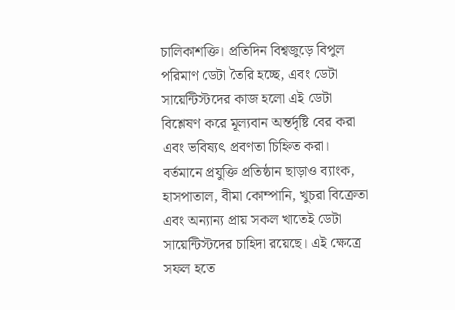চালিকাশক্তি। প্রতিদিন বিশ্বজুড়ে বিপুল পরিমাণ ডেটা তৈরি হচ্ছে, এবং ডেটা সায়েন্টিস্টদের কাজ হলো এই ডেটা বিশ্লেষণ করে মূল্যবান অন্তর্দৃষ্টি বের করা এবং ভবিষ্যৎ প্রবণতা চিহ্নিত করা। বর্তমানে প্রযুক্তি প্রতিষ্ঠান ছাড়াও ব্যাংক, হাসপাতাল, বীমা কোম্পানি, খুচরা বিক্রেতা এবং অন্যান্য প্রায় সকল খাতেই ডেটা সায়েন্টিস্টদের চাহিদা রয়েছে। এই ক্ষেত্রে সফল হতে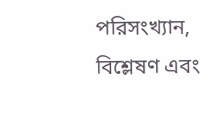পরিসংখ্যান, বিশ্লেষণ এবং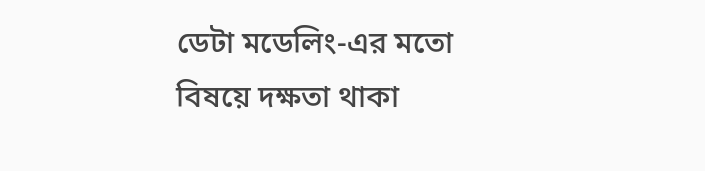ডেটা মডেলিং-এর মতো বিষয়ে দক্ষতা থাকা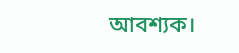আবশ্যক।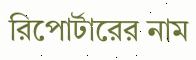রিপোর্টারের নাম